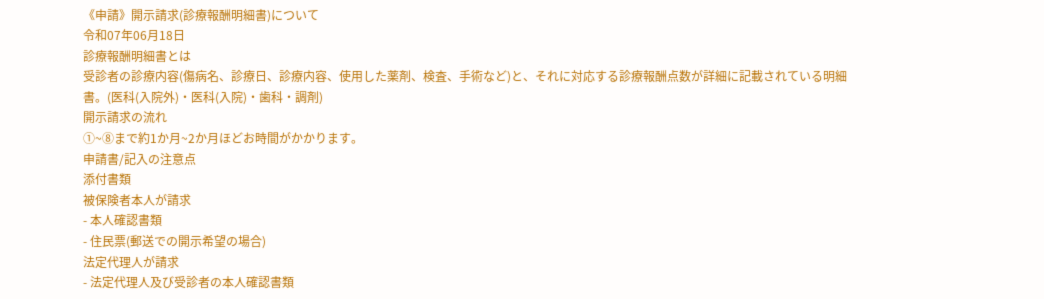《申請》開示請求(診療報酬明細書)について
令和07年06月18日
診療報酬明細書とは
受診者の診療内容(傷病名、診療日、診療内容、使用した薬剤、検査、手術など)と、それに対応する診療報酬点数が詳細に記載されている明細書。(医科(入院外)・医科(入院)・歯科・調剤)
開示請求の流れ
①~⑧まで約1か月~2か月ほどお時間がかかります。
申請書/記入の注意点
添付書類
被保険者本人が請求
- 本人確認書類
- 住民票(郵送での開示希望の場合)
法定代理人が請求
- 法定代理人及び受診者の本人確認書類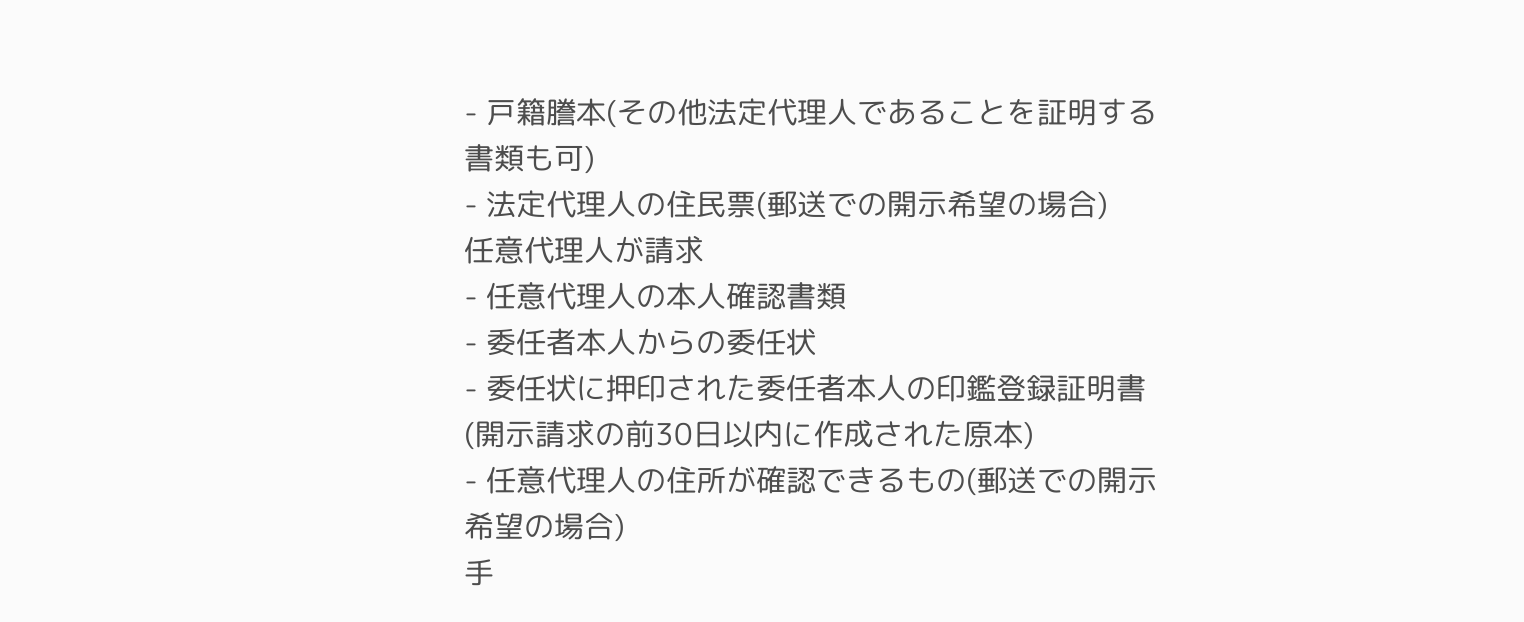- 戸籍謄本(その他法定代理人であることを証明する書類も可)
- 法定代理人の住民票(郵送での開示希望の場合)
任意代理人が請求
- 任意代理人の本人確認書類
- 委任者本人からの委任状
- 委任状に押印された委任者本人の印鑑登録証明書(開示請求の前30日以内に作成された原本)
- 任意代理人の住所が確認できるもの(郵送での開示希望の場合)
手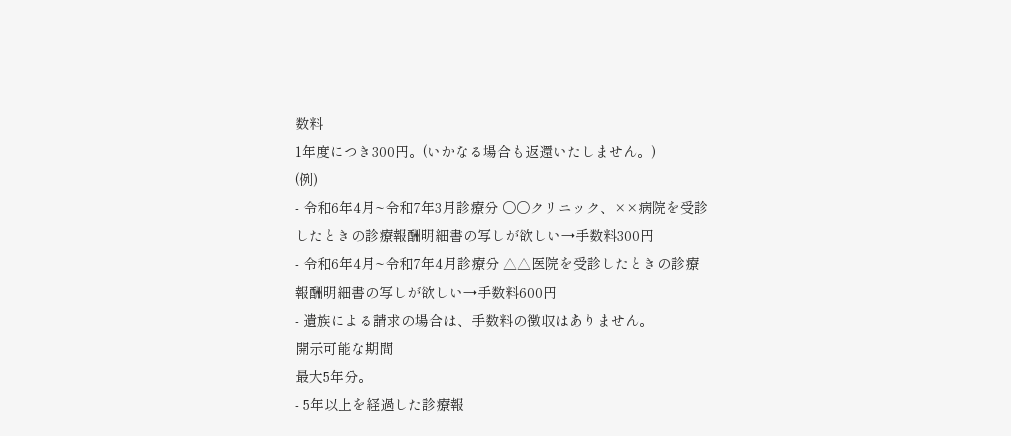数料
1年度につき300円。(いかなる場合も返還いたしません。)
(例)
- 令和6年4月~令和7年3月診療分 ○○クリニック、××病院を受診したときの診療報酬明細書の写しが欲しい→手数料300円
- 令和6年4月~令和7年4月診療分 △△医院を受診したときの診療報酬明細書の写しが欲しい→手数料600円
- 遺族による請求の場合は、手数料の徴収はありません。
開示可能な期間
最大5年分。
- 5年以上を経過した診療報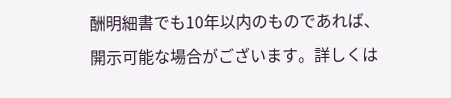酬明細書でも10年以内のものであれば、開示可能な場合がございます。詳しくは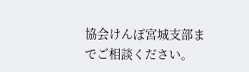協会けんぽ宮城支部までご相談ください。